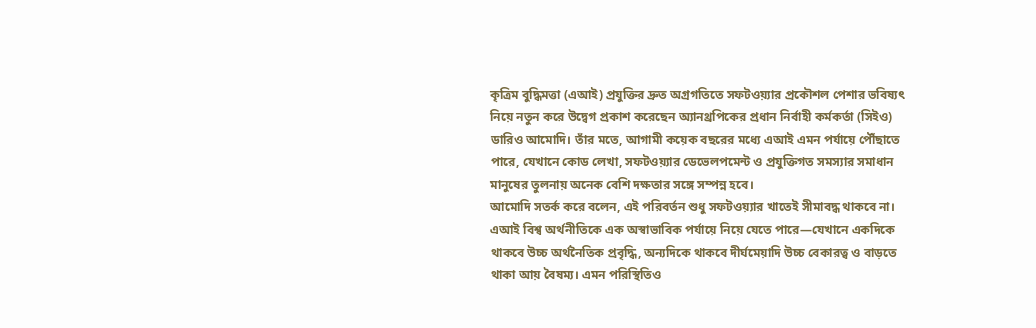কৃত্রিম বুদ্ধিমত্তা (এআই) প্রযুক্তির দ্রুত অগ্রগতিতে সফটওয়্যার প্রকৌশল পেশার ভবিষ্যৎ নিয়ে নতুন করে উদ্বেগ প্রকাশ করেছেন অ্যানথ্রপিকের প্রধান নির্বাহী কর্মকর্তা (সিইও) ডারিও আমোদি। তাঁর মতে, আগামী কয়েক বছরের মধ্যে এআই এমন পর্যায়ে পৌঁছাতে পারে, যেখানে কোড লেখা, সফটওয়্যার ডেভেলপমেন্ট ও প্রযুক্তিগত সমস্যার সমাধান মানুষের তুলনায় অনেক বেশি দক্ষতার সঙ্গে সম্পন্ন হবে।
আমোদি সতর্ক করে বলেন, এই পরিবর্তন শুধু সফটওয়্যার খাতেই সীমাবদ্ধ থাকবে না। এআই বিশ্ব অর্থনীতিকে এক অস্বাভাবিক পর্যায়ে নিয়ে যেতে পারে—যেখানে একদিকে থাকবে উচ্চ অর্থনৈতিক প্রবৃদ্ধি, অন্যদিকে থাকবে দীর্ঘমেয়াদি উচ্চ বেকারত্ব ও বাড়তে থাকা আয় বৈষম্য। এমন পরিস্থিতিও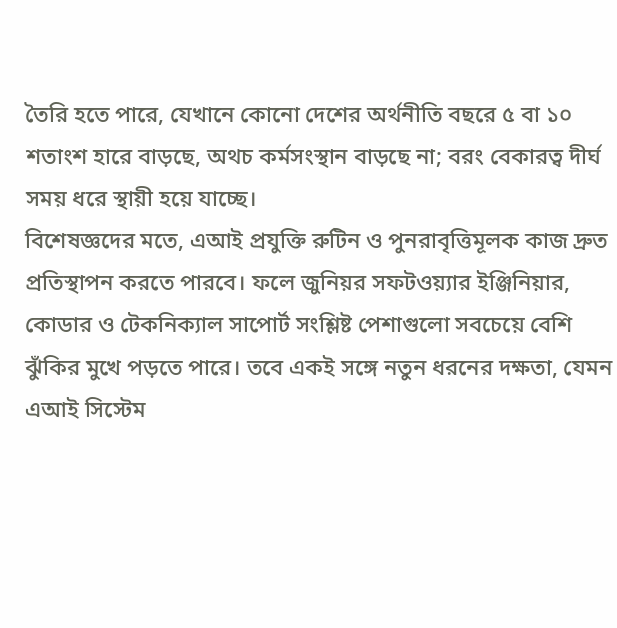তৈরি হতে পারে, যেখানে কোনো দেশের অর্থনীতি বছরে ৫ বা ১০ শতাংশ হারে বাড়ছে, অথচ কর্মসংস্থান বাড়ছে না; বরং বেকারত্ব দীর্ঘ সময় ধরে স্থায়ী হয়ে যাচ্ছে।
বিশেষজ্ঞদের মতে, এআই প্রযুক্তি রুটিন ও পুনরাবৃত্তিমূলক কাজ দ্রুত প্রতিস্থাপন করতে পারবে। ফলে জুনিয়র সফটওয়্যার ইঞ্জিনিয়ার, কোডার ও টেকনিক্যাল সাপোর্ট সংশ্লিষ্ট পেশাগুলো সবচেয়ে বেশি ঝুঁকির মুখে পড়তে পারে। তবে একই সঙ্গে নতুন ধরনের দক্ষতা, যেমন এআই সিস্টেম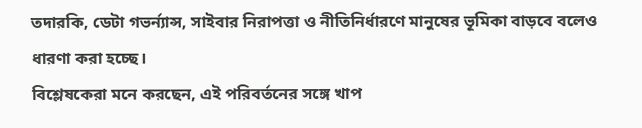তদারকি, ডেটা গভর্ন্যান্স, সাইবার নিরাপত্তা ও নীতিনির্ধারণে মানুষের ভূমিকা বাড়বে বলেও ধারণা করা হচ্ছে।
বিশ্লেষকেরা মনে করছেন, এই পরিবর্তনের সঙ্গে খাপ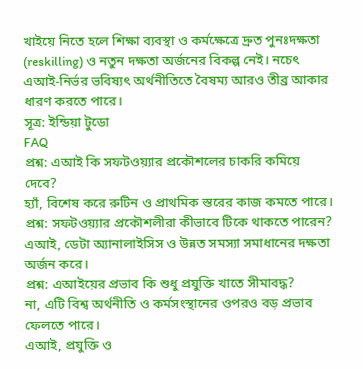খাইয়ে নিতে হলে শিক্ষা ব্যবস্থা ও কর্মক্ষেত্রে দ্রুত পুনঃদক্ষতা (reskilling) ও নতুন দক্ষতা অর্জনের বিকল্প নেই। নচেৎ এআই-নির্ভর ভবিষ্যৎ অর্থনীতিতে বৈষম্য আরও তীব্র আকার ধারণ করতে পারে।
সূত্র: ইন্ডিয়া টুডো
FAQ
প্রশ্ন: এআই কি সফটওয়্যার প্রকৌশলের চাকরি কমিয়ে দেবে?
হ্যাঁ, বিশেষ করে রুটিন ও প্রাথমিক স্তরের কাজ কমতে পারে।
প্রশ্ন: সফটওয়্যার প্রকৌশলীরা কীভাবে টিকে থাকতে পারেন?
এআই, ডেটা অ্যানালাইসিস ও উন্নত সমস্যা সমাধানের দক্ষতা অর্জন করে।
প্রশ্ন: এআইয়ের প্রভাব কি শুধু প্রযুক্তি খাতে সীমাবদ্ধ?
না, এটি বিশ্ব অর্থনীতি ও কর্মসংস্থানের ওপরও বড় প্রভাব ফেলতে পারে।
এআই, প্রযুক্তি ও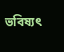ভবিষ্যৎ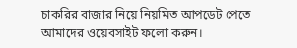চাকরির বাজার নিয়ে নিয়মিত আপডেট পেতে আমাদের ওয়েবসাইট ফলো করুন।